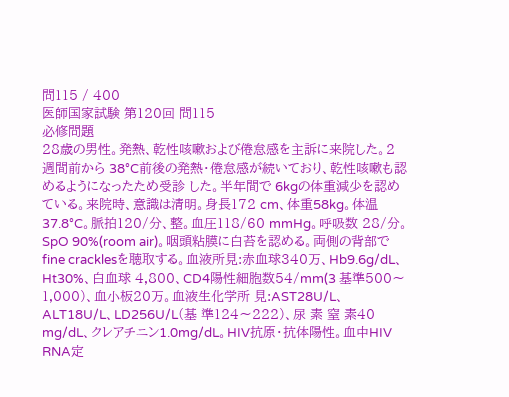問115 / 400
医師国家試験 第120回 問115
必修問題
28歳の男性。発熱、乾性咳嗽および倦怠感を主訴に来院した。2 週間前から 38°C前後の発熱・倦怠感が続いており、乾性咳嗽も認めるようになったため受診 した。半年間で 6kgの体重減少を認めている。来院時、意識は清明。身長172 cm、体重58kg。体温37.8°C。脈拍120/分、整。血圧118/60 mmHg。呼吸数 28/分。SpO 90%(room air)。咽頭粘膜に白苔を認める。両側の背部でfine cracklesを聴取する。血液所見:赤血球340万、Hb9.6g/dL、Ht30%、白血球 4,800、CD4陽性細胞数54/mm(3 基準500〜1,000)、血小板20万。血液生化学所 見:AST28U/L、ALT18U/L、LD256U/L(基 準124〜222)、尿 素 窒 素40 mg/dL、クレアチニン1.0mg/dL。HIV抗原・抗体陽性。血中HIV RNA定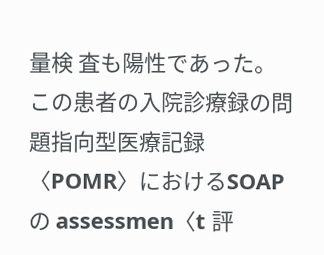量検 査も陽性であった。 この患者の入院診療録の問題指向型医療記録〈POMR〉におけるSOAPの assessmen〈t 評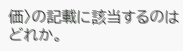価〉の記載に該当するのはどれか。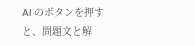AI のボタンを押すと、問題文と解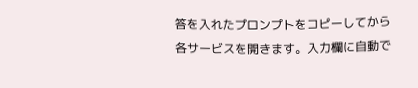答を入れたプロンプトをコピーしてから各サービスを開きます。入力欄に自動で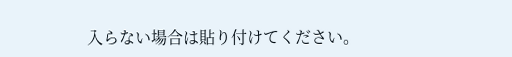入らない場合は貼り付けてください。